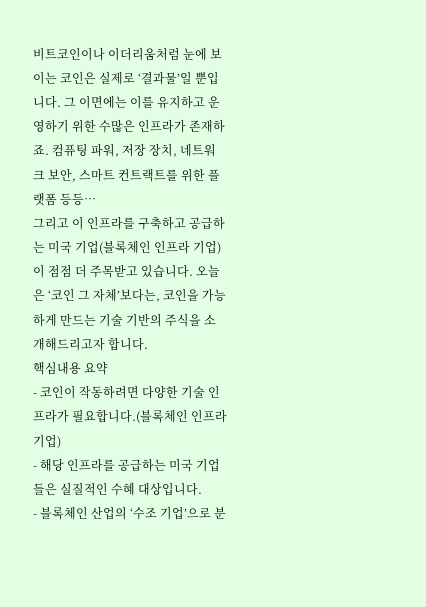비트코인이나 이더리움처럼 눈에 보이는 코인은 실제로 ‘결과물’일 뿐입니다. 그 이면에는 이를 유지하고 운영하기 위한 수많은 인프라가 존재하죠. 컴퓨팅 파워, 저장 장치, 네트워크 보안, 스마트 컨트랙트를 위한 플랫폼 등등…
그리고 이 인프라를 구축하고 공급하는 미국 기업(블록체인 인프라 기업)이 점점 더 주목받고 있습니다. 오늘은 ‘코인 그 자체’보다는, 코인을 가능하게 만드는 기술 기반의 주식을 소개해드리고자 합니다.
핵심내용 요약
- 코인이 작동하려면 다양한 기술 인프라가 필요합니다.(블록체인 인프라 기업)
- 해당 인프라를 공급하는 미국 기업들은 실질적인 수혜 대상입니다.
- 블록체인 산업의 ‘수조 기업’으로 분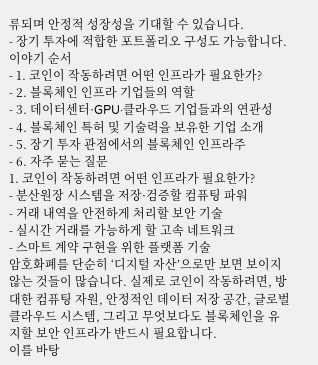류되며 안정적 성장성을 기대할 수 있습니다.
- 장기 투자에 적합한 포트폴리오 구성도 가능합니다.
이야기 순서
- 1. 코인이 작동하려면 어떤 인프라가 필요한가?
- 2. 블록체인 인프라 기업들의 역할
- 3. 데이터센터·GPU·클라우드 기업들과의 연관성
- 4. 블록체인 특허 및 기술력을 보유한 기업 소개
- 5. 장기 투자 관점에서의 블록체인 인프라주
- 6. 자주 묻는 질문
1. 코인이 작동하려면 어떤 인프라가 필요한가?
- 분산원장 시스템을 저장·검증할 컴퓨팅 파워
- 거래 내역을 안전하게 처리할 보안 기술
- 실시간 거래를 가능하게 할 고속 네트워크
- 스마트 계약 구현을 위한 플랫폼 기술
암호화폐를 단순히 ‘디지털 자산’으로만 보면 보이지 않는 것들이 많습니다. 실제로 코인이 작동하려면, 방대한 컴퓨팅 자원, 안정적인 데이터 저장 공간, 글로벌 클라우드 시스템, 그리고 무엇보다도 블록체인을 유지할 보안 인프라가 반드시 필요합니다.
이를 바탕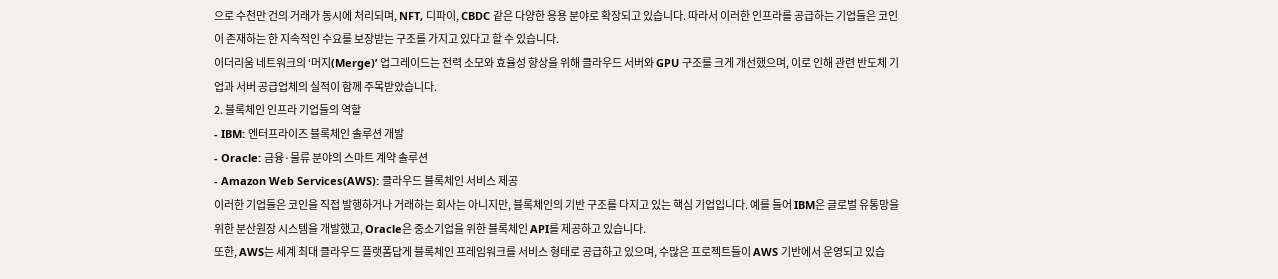으로 수천만 건의 거래가 동시에 처리되며, NFT, 디파이, CBDC 같은 다양한 응용 분야로 확장되고 있습니다. 따라서 이러한 인프라를 공급하는 기업들은 코인이 존재하는 한 지속적인 수요를 보장받는 구조를 가지고 있다고 할 수 있습니다.
이더리움 네트워크의 ‘머지(Merge)’ 업그레이드는 전력 소모와 효율성 향상을 위해 클라우드 서버와 GPU 구조를 크게 개선했으며, 이로 인해 관련 반도체 기업과 서버 공급업체의 실적이 함께 주목받았습니다.
2. 블록체인 인프라 기업들의 역할
- IBM: 엔터프라이즈 블록체인 솔루션 개발
- Oracle: 금융·물류 분야의 스마트 계약 솔루션
- Amazon Web Services(AWS): 클라우드 블록체인 서비스 제공
이러한 기업들은 코인을 직접 발행하거나 거래하는 회사는 아니지만, 블록체인의 기반 구조를 다지고 있는 핵심 기업입니다. 예를 들어 IBM은 글로벌 유통망을 위한 분산원장 시스템을 개발했고, Oracle은 중소기업을 위한 블록체인 API를 제공하고 있습니다.
또한, AWS는 세계 최대 클라우드 플랫폼답게 블록체인 프레임워크를 서비스 형태로 공급하고 있으며, 수많은 프로젝트들이 AWS 기반에서 운영되고 있습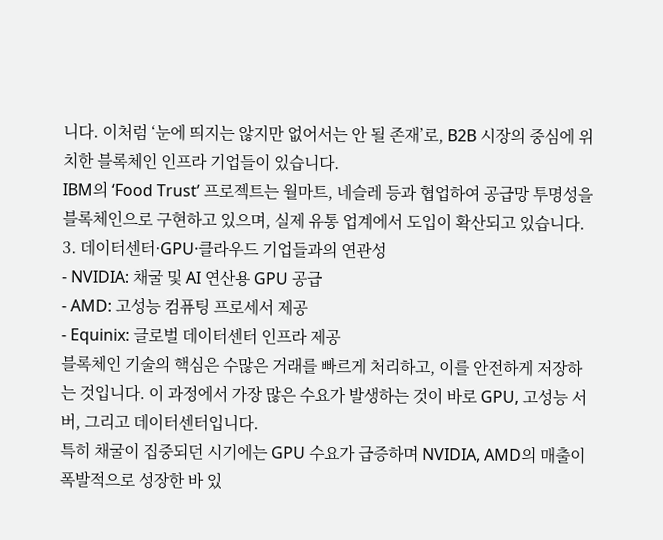니다. 이처럼 ‘눈에 띄지는 않지만 없어서는 안 될 존재’로, B2B 시장의 중심에 위치한 블록체인 인프라 기업들이 있습니다.
IBM의 ‘Food Trust’ 프로젝트는 월마트, 네슬레 등과 협업하여 공급망 투명성을 블록체인으로 구현하고 있으며, 실제 유통 업계에서 도입이 확산되고 있습니다.
3. 데이터센터·GPU·클라우드 기업들과의 연관성
- NVIDIA: 채굴 및 AI 연산용 GPU 공급
- AMD: 고성능 컴퓨팅 프로세서 제공
- Equinix: 글로벌 데이터센터 인프라 제공
블록체인 기술의 핵심은 수많은 거래를 빠르게 처리하고, 이를 안전하게 저장하는 것입니다. 이 과정에서 가장 많은 수요가 발생하는 것이 바로 GPU, 고성능 서버, 그리고 데이터센터입니다.
특히 채굴이 집중되던 시기에는 GPU 수요가 급증하며 NVIDIA, AMD의 매출이 폭발적으로 성장한 바 있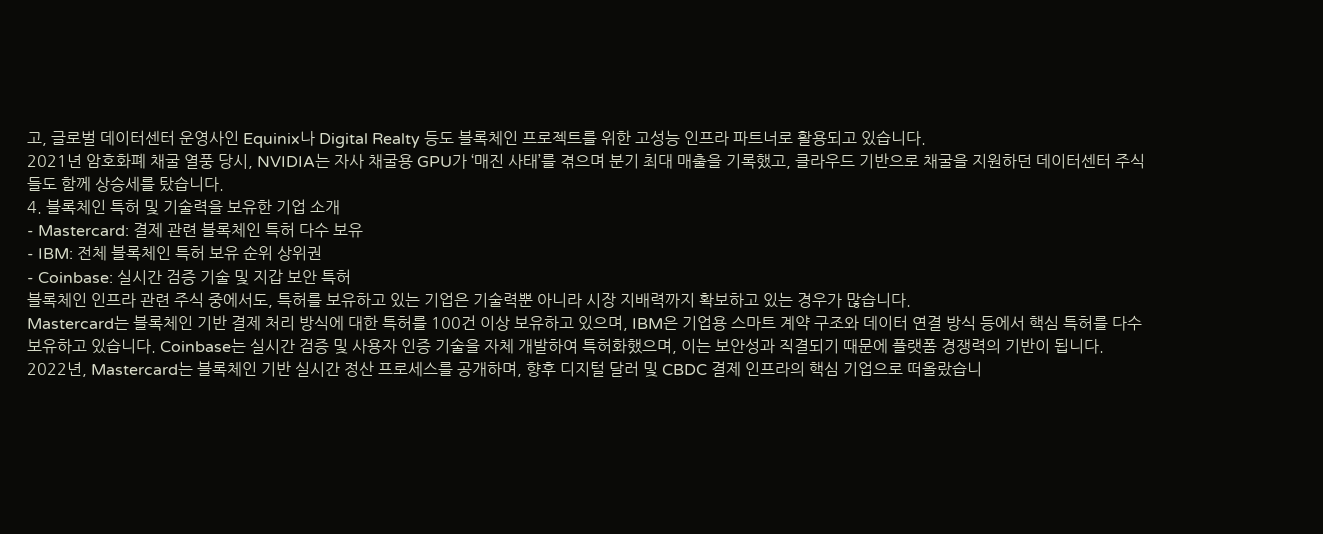고, 글로벌 데이터센터 운영사인 Equinix나 Digital Realty 등도 블록체인 프로젝트를 위한 고성능 인프라 파트너로 활용되고 있습니다.
2021년 암호화폐 채굴 열풍 당시, NVIDIA는 자사 채굴용 GPU가 ‘매진 사태’를 겪으며 분기 최대 매출을 기록했고, 클라우드 기반으로 채굴을 지원하던 데이터센터 주식들도 함께 상승세를 탔습니다.
4. 블록체인 특허 및 기술력을 보유한 기업 소개
- Mastercard: 결제 관련 블록체인 특허 다수 보유
- IBM: 전체 블록체인 특허 보유 순위 상위권
- Coinbase: 실시간 검증 기술 및 지갑 보안 특허
블록체인 인프라 관련 주식 중에서도, 특허를 보유하고 있는 기업은 기술력뿐 아니라 시장 지배력까지 확보하고 있는 경우가 많습니다.
Mastercard는 블록체인 기반 결제 처리 방식에 대한 특허를 100건 이상 보유하고 있으며, IBM은 기업용 스마트 계약 구조와 데이터 연결 방식 등에서 핵심 특허를 다수 보유하고 있습니다. Coinbase는 실시간 검증 및 사용자 인증 기술을 자체 개발하여 특허화했으며, 이는 보안성과 직결되기 때문에 플랫폼 경쟁력의 기반이 됩니다.
2022년, Mastercard는 블록체인 기반 실시간 정산 프로세스를 공개하며, 향후 디지털 달러 및 CBDC 결제 인프라의 핵심 기업으로 떠올랐습니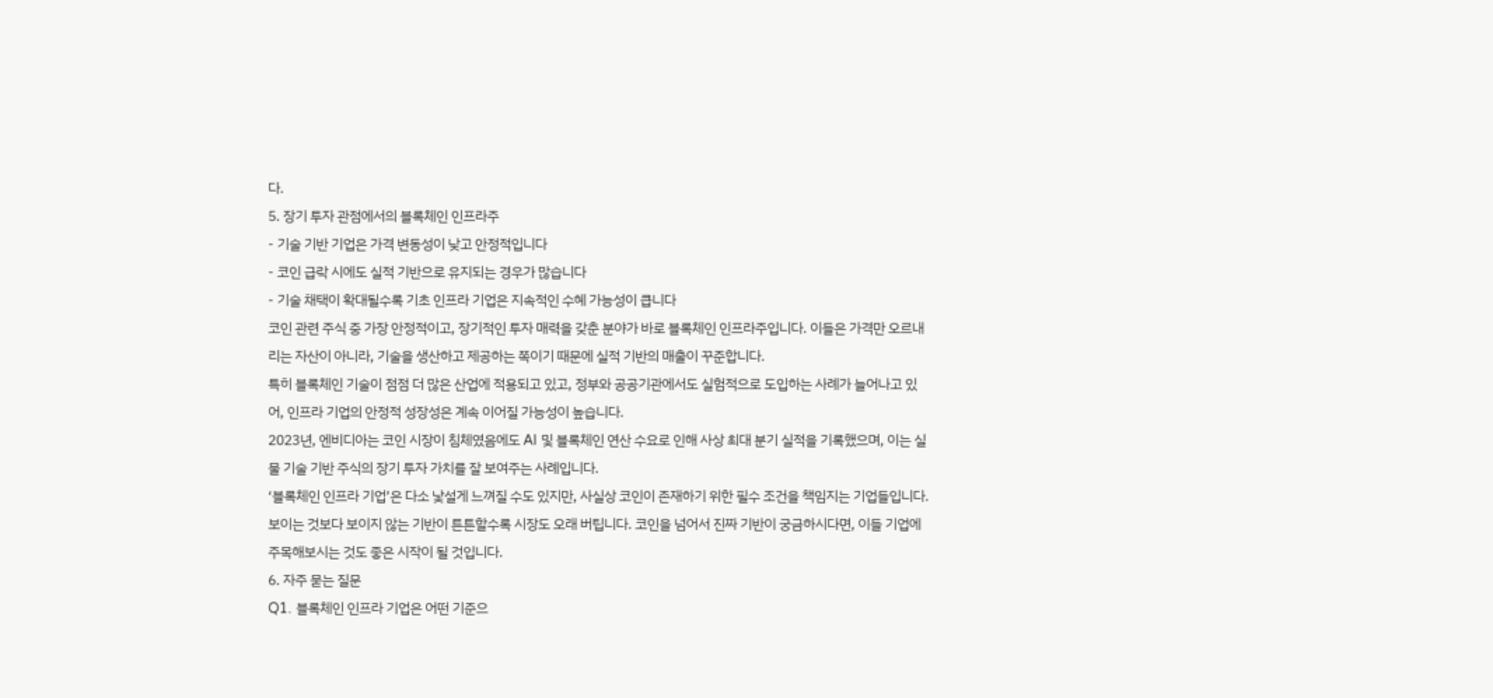다.
5. 장기 투자 관점에서의 블록체인 인프라주
- 기술 기반 기업은 가격 변동성이 낮고 안정적입니다
- 코인 급락 시에도 실적 기반으로 유지되는 경우가 많습니다
- 기술 채택이 확대될수록 기초 인프라 기업은 지속적인 수혜 가능성이 큽니다
코인 관련 주식 중 가장 안정적이고, 장기적인 투자 매력을 갖춘 분야가 바로 블록체인 인프라주입니다. 이들은 가격만 오르내리는 자산이 아니라, 기술을 생산하고 제공하는 쪽이기 때문에 실적 기반의 매출이 꾸준합니다.
특히 블록체인 기술이 점점 더 많은 산업에 적용되고 있고, 정부와 공공기관에서도 실험적으로 도입하는 사례가 늘어나고 있어, 인프라 기업의 안정적 성장성은 계속 이어질 가능성이 높습니다.
2023년, 엔비디아는 코인 시장이 침체였음에도 AI 및 블록체인 연산 수요로 인해 사상 최대 분기 실적을 기록했으며, 이는 실물 기술 기반 주식의 장기 투자 가치를 잘 보여주는 사례입니다.
‘블록체인 인프라 기업’은 다소 낯설게 느껴질 수도 있지만, 사실상 코인이 존재하기 위한 필수 조건을 책임지는 기업들입니다. 보이는 것보다 보이지 않는 기반이 튼튼할수록 시장도 오래 버팁니다. 코인을 넘어서 진짜 기반이 궁금하시다면, 이들 기업에 주목해보시는 것도 좋은 시작이 될 것입니다.
6. 자주 묻는 질문
Q1. 블록체인 인프라 기업은 어떤 기준으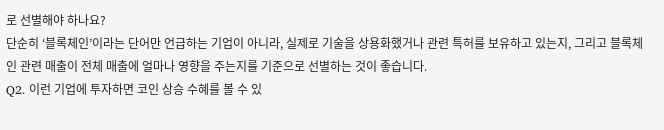로 선별해야 하나요?
단순히 ‘블록체인’이라는 단어만 언급하는 기업이 아니라, 실제로 기술을 상용화했거나 관련 특허를 보유하고 있는지, 그리고 블록체인 관련 매출이 전체 매출에 얼마나 영향을 주는지를 기준으로 선별하는 것이 좋습니다.
Q2. 이런 기업에 투자하면 코인 상승 수혜를 볼 수 있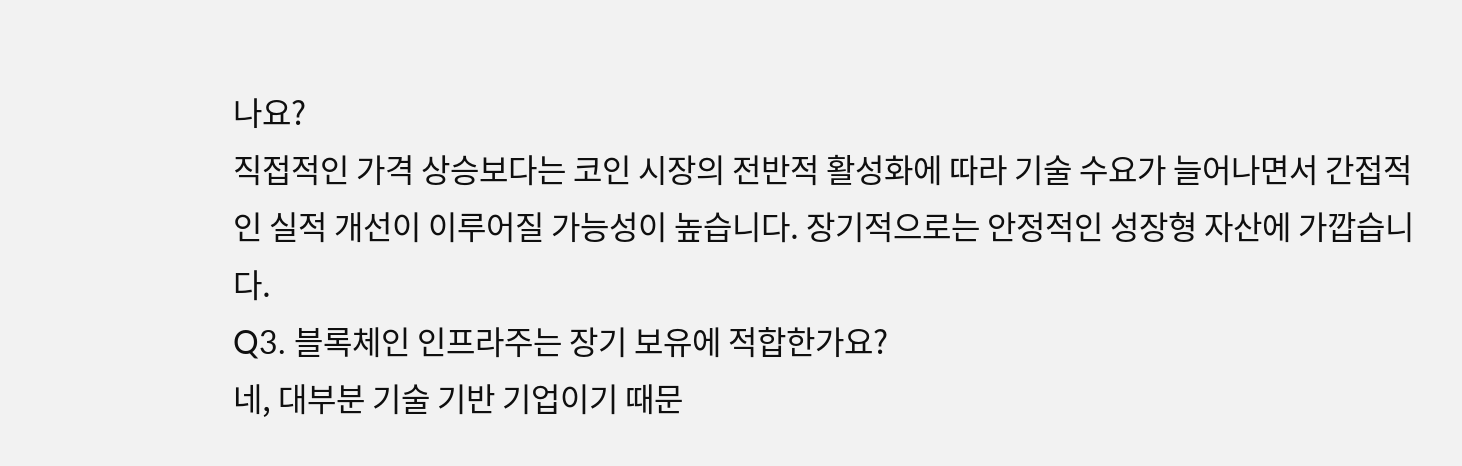나요?
직접적인 가격 상승보다는 코인 시장의 전반적 활성화에 따라 기술 수요가 늘어나면서 간접적인 실적 개선이 이루어질 가능성이 높습니다. 장기적으로는 안정적인 성장형 자산에 가깝습니다.
Q3. 블록체인 인프라주는 장기 보유에 적합한가요?
네, 대부분 기술 기반 기업이기 때문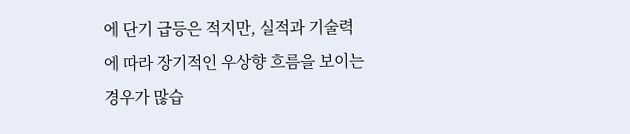에 단기 급등은 적지만, 실적과 기술력에 따라 장기적인 우상향 흐름을 보이는 경우가 많습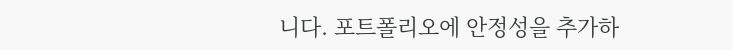니다. 포트폴리오에 안정성을 추가하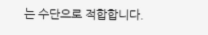는 수단으로 적합합니다.